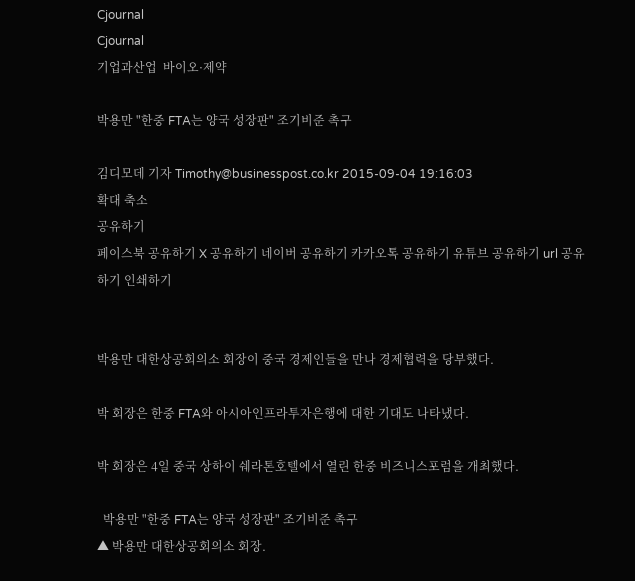Cjournal
Cjournal
기업과산업  바이오·제약

박용만 "한중 FTA는 양국 성장판" 조기비준 촉구

김디모데 기자 Timothy@businesspost.co.kr 2015-09-04 19:16:03
확대 축소
공유하기
페이스북 공유하기 X 공유하기 네이버 공유하기 카카오톡 공유하기 유튜브 공유하기 url 공유하기 인쇄하기


박용만 대한상공회의소 회장이 중국 경제인들을 만나 경제협력을 당부했다.

박 회장은 한중 FTA와 아시아인프라투자은행에 대한 기대도 나타냈다.

박 회장은 4일 중국 상하이 쉐라톤호텔에서 열린 한중 비즈니스포럼을 개최했다.

  박용만 "한중 FTA는 양국 성장판" 조기비준 촉구
▲ 박용만 대한상공회의소 회장.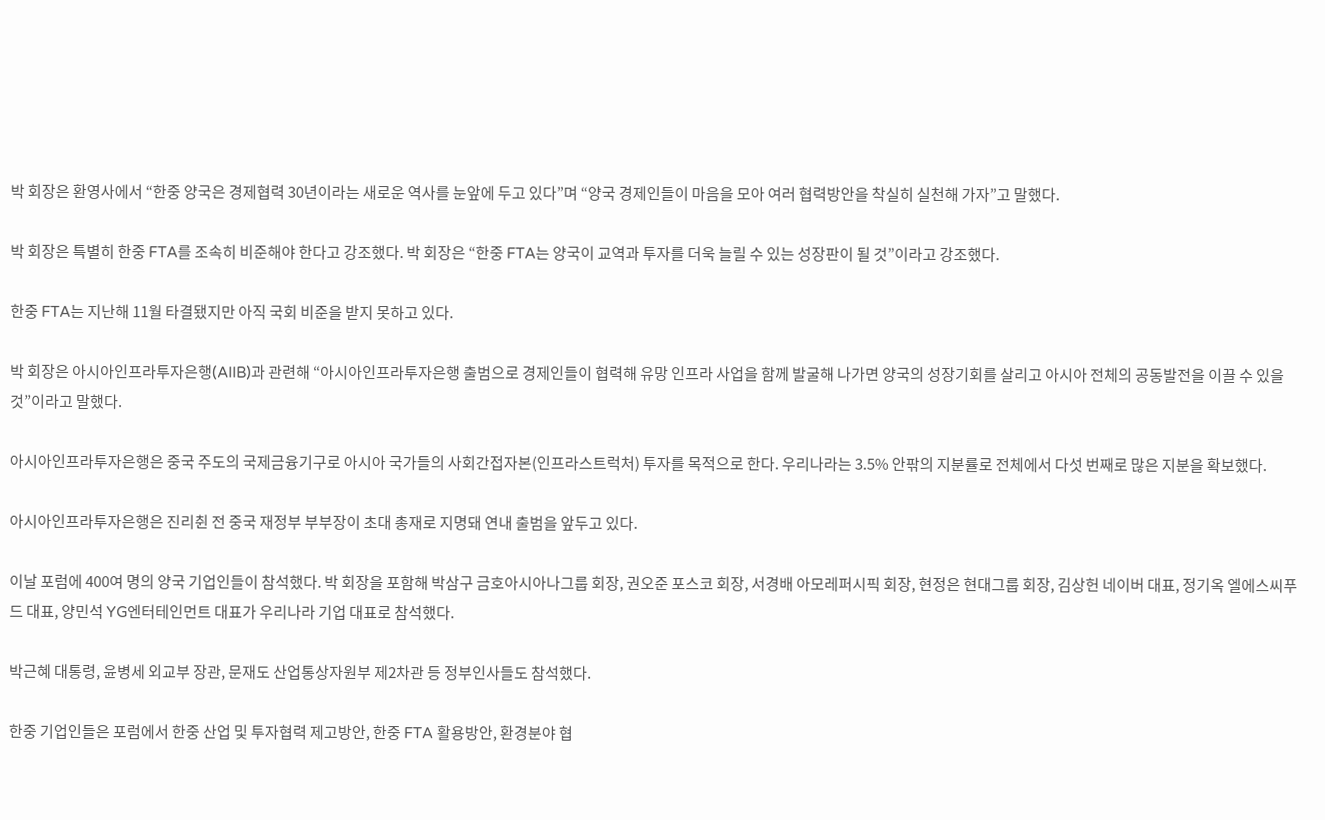박 회장은 환영사에서 “한중 양국은 경제협력 30년이라는 새로운 역사를 눈앞에 두고 있다”며 “양국 경제인들이 마음을 모아 여러 협력방안을 착실히 실천해 가자”고 말했다.

박 회장은 특별히 한중 FTA를 조속히 비준해야 한다고 강조했다. 박 회장은 “한중 FTA는 양국이 교역과 투자를 더욱 늘릴 수 있는 성장판이 될 것”이라고 강조했다.

한중 FTA는 지난해 11월 타결됐지만 아직 국회 비준을 받지 못하고 있다.

박 회장은 아시아인프라투자은행(AIIB)과 관련해 “아시아인프라투자은행 출범으로 경제인들이 협력해 유망 인프라 사업을 함께 발굴해 나가면 양국의 성장기회를 살리고 아시아 전체의 공동발전을 이끌 수 있을 것”이라고 말했다.

아시아인프라투자은행은 중국 주도의 국제금융기구로 아시아 국가들의 사회간접자본(인프라스트럭처) 투자를 목적으로 한다. 우리나라는 3.5% 안팎의 지분률로 전체에서 다섯 번째로 많은 지분을 확보했다.

아시아인프라투자은행은 진리췬 전 중국 재정부 부부장이 초대 총재로 지명돼 연내 출범을 앞두고 있다.

이날 포럼에 400여 명의 양국 기업인들이 참석했다. 박 회장을 포함해 박삼구 금호아시아나그룹 회장, 권오준 포스코 회장, 서경배 아모레퍼시픽 회장, 현정은 현대그룹 회장, 김상헌 네이버 대표, 정기옥 엘에스씨푸드 대표, 양민석 YG엔터테인먼트 대표가 우리나라 기업 대표로 참석했다.

박근혜 대통령, 윤병세 외교부 장관, 문재도 산업통상자원부 제2차관 등 정부인사들도 참석했다.

한중 기업인들은 포럼에서 한중 산업 및 투자협력 제고방안, 한중 FTA 활용방안, 환경분야 협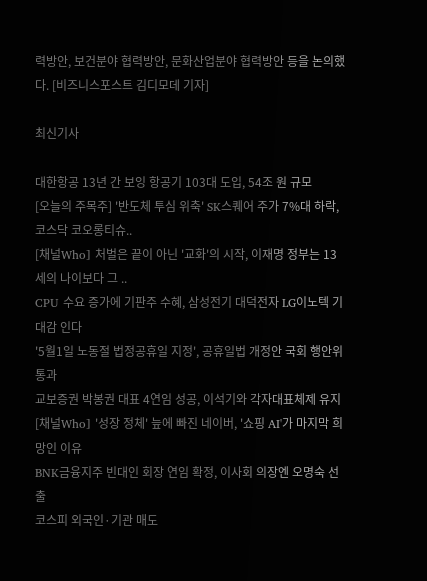력방안, 보건분야 협력방안, 문화산업분야 협력방안 등을 논의했다. [비즈니스포스트 김디모데 기자]

최신기사

대한항공 13년 간 보잉 항공기 103대 도입, 54조 원 규모
[오늘의 주목주] '반도체 투심 위축' SK스퀘어 주가 7%대 하락, 코스닥 코오롱티슈..
[채널Who] 처벌은 끝이 아닌 '교화'의 시작, 이재명 정부는 13세의 나이보다 그 ..
CPU 수요 증가에 기판주 수혜, 삼성전기 대덕전자 LG이노텍 기대감 인다
'5월1일 노동절 법정공휴일 지정', 공휴일법 개정안 국회 행안위 통과
교보증권 박봉권 대표 4연임 성공, 이석기와 각자대표체제 유지
[채널Who] '성장 정체' 늪에 빠진 네이버, '쇼핑 AI'가 마지막 희망인 이유
BNK금융지주 빈대인 회장 연임 확정, 이사회 의장엔 오명숙 선출
코스피 외국인·기관 매도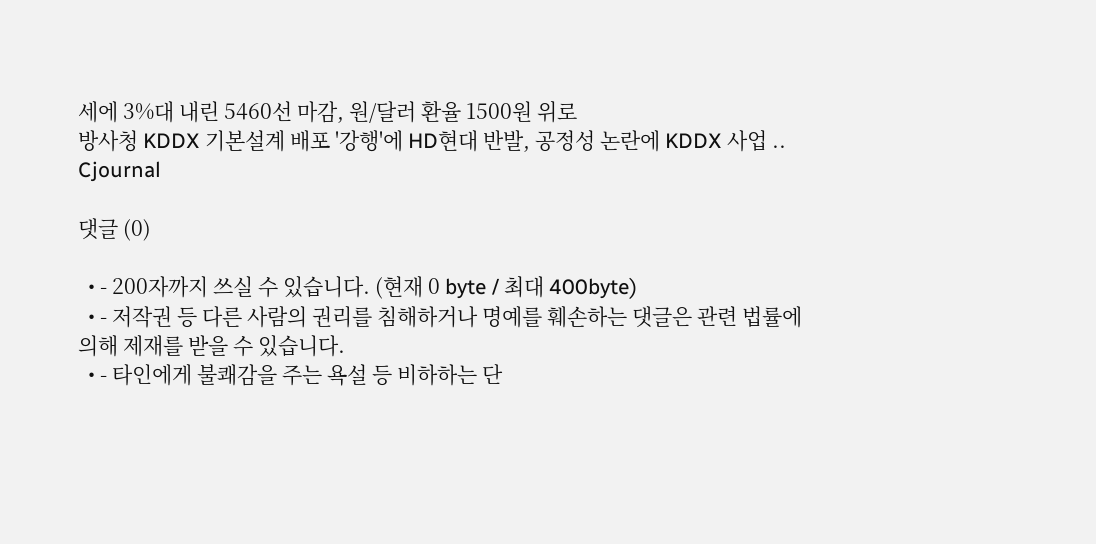세에 3%대 내린 5460선 마감, 원/달러 환율 1500원 위로
방사청 KDDX 기본설계 배포 '강행'에 HD현대 반발, 공정성 논란에 KDDX 사업 ..
Cjournal

댓글 (0)

  • - 200자까지 쓰실 수 있습니다. (현재 0 byte / 최대 400byte)
  • - 저작권 등 다른 사람의 권리를 침해하거나 명예를 훼손하는 댓글은 관련 법률에 의해 제재를 받을 수 있습니다.
  • - 타인에게 불쾌감을 주는 욕설 등 비하하는 단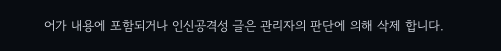어가 내용에 포함되거나 인신공격성 글은 관리자의 판단에 의해 삭제 합니다.